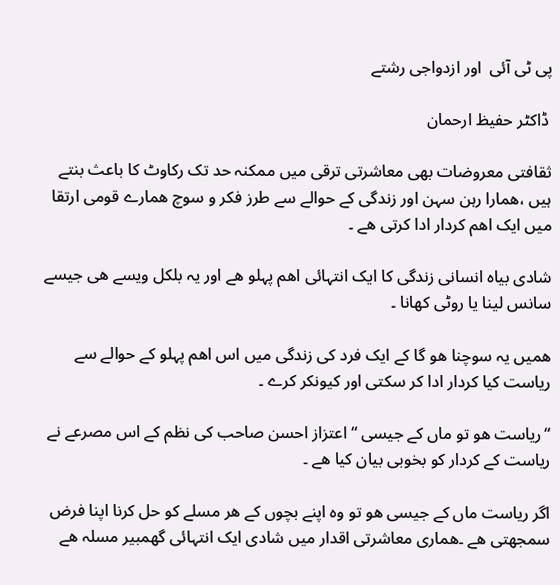پی ٹی آئی  اور ازدواجی رشتے

 ڈاکٹر حفیظ ارحمان

ثقافتی معروضات بھی معاشرتی ترقی میں ممکنہ حد تک رکاوٹ کا باعث بنتے ہیں ،ھمارا رہن سہن اور زندگی کے حوالے سے طرز فکر و سوچ ھمارے قومی ارتقا میں ایک اھم کردار ادا کرتی ھے ۔

شادی بیاہ انسانی زندگی کا ایک انتہائی اھم پہلو ھے اور یہ بلکل ویسے ھی جیسے سانس لینا یا روٹی کھانا ۔

ھمیں یہ سوچنا ھو گا کے ایک فرد کی زندگی میں اس اھم پہلو کے حوالے سے ریاست کیا کردار ادا کر سکتی اور کیونکر کرے ۔

“ریاست ھو تو ماں کے جیسی “اعتزاز احسن صاحب کی نظم کے اس مصرعے نے ریاست کے کردار کو بخوبی بیان کیا ھے ۔

اگر ریاست ماں کے جیسی ھو تو وہ اپنے بچوں کے ھر مسلے کو حل کرنا اپنا فرض سمجھتی ھے ۔ھماری معاشرتی اقدار میں شادی ایک انتہائی گھمبیر مسلہ ھے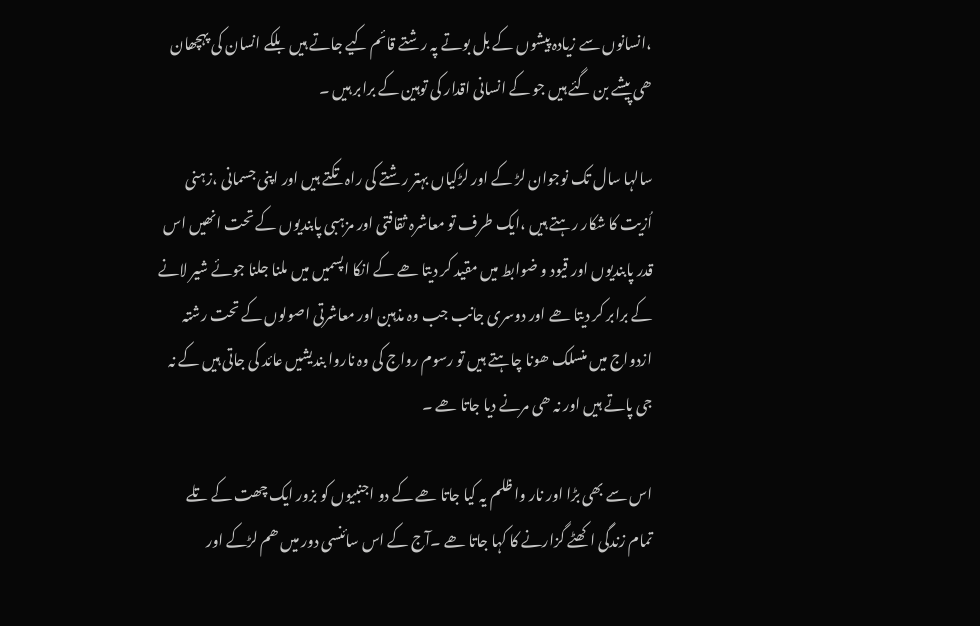،انسانوں سے زیادہ پیشوں کے بل بوتے پہ رشتے قائم کیے جاتے ہیں بلکے انسان کی پہچھان ھی پیشے بن گئے ہیں جو کے انسانی اقدار کی توہین کے برابر ہیں ۔

سالہا سال تک نوجوان لڑ کے اور لڑکیاں بہتر رشتے کی راہ تکتے ہیں اور اپنی جسمانی ،زہنی اُزیت کا شکار رہتے ہیں ،ایک طرف تو معاشرہ ثقافتی اور مزہبی پابندیوں کے تحت انھیں اس قدر پابندیوں اور قیود و ضوابط میں مقید کر دیتا ھے کے انکا اپسمیں میں ملنا جلنا جوئے شیر لانے کے برابر کر دیتا ھے اور دوسری جانب جب وہ مذہبن اور معاشرتی اصولوں کے تحت رشتہ ازدواج میں منسلک ھونا چاہتے ہیں تو رسوم رواج کی وہ ناروا بندیشیں عائد کی جاتی ہیں کے نہ جی پاتے ہیں اور نہ ھی مرنے دیا جاتا ھے ۔

اس سے بھی بڑا اور نار وا ظلم یہ کیا جاتا ھے کے دو اجنبیوں کو بزور ایک چھت کے تلے تمام زندگی اکھٹے گزارنے کا کہا جاتا ھے ۔آج کے اس سائنسی دور میں ھم لڑکے اور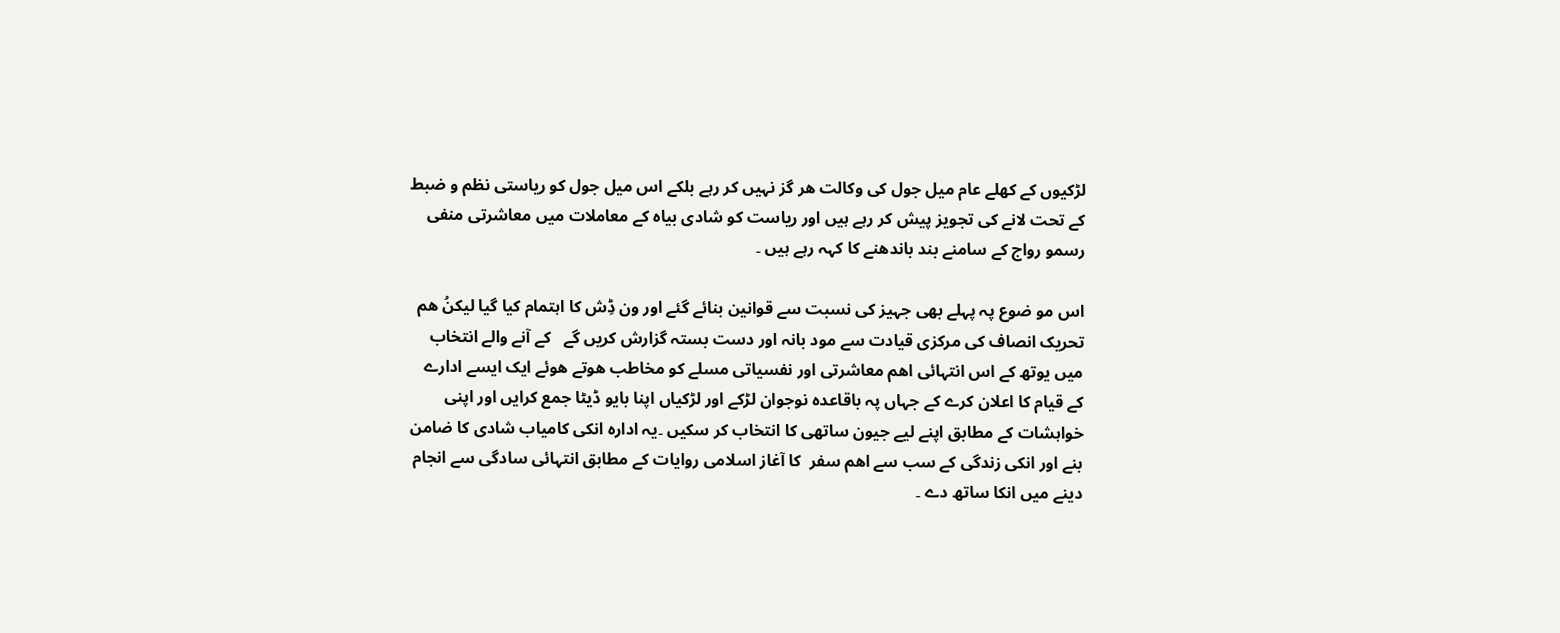لڑکیوں کے کھلے عام میل جول کی وکالت ھر گز نہیں کر رہے بلکے اس میل جول کو ریاستی نظم و ضبط کے تحت لانے کی تجویز پیش کر رہے ہیں اور ریاست کو شادی بیاہ کے معاملات میں معاشرتی منفی رسمو رواج کے سامنے بند باندھنے کا کہہ رہے ہیں ۔

اس مو ضوع پہ پہلے بھی جہیز کی نسبت سے قوانین بنائے گئے اور ون ڈِش کا اہتمام کیا گیا لیکنُ ھم تحریک انصاف کی مرکزی قیادت سے مود بانہ اور دست بستہ گزارش کریں گے   کے آنے والے انتخاب میں یوتھ کے اس انتہائی اھم معاشرتی اور نفسیاتی مسلے کو مخاطب ھوتے ھوئے ایک ایسے ادارے کے قیام کا اعلان کرے کے جہاں پہ باقاعدہ نوجوان لڑکے اور لڑکیاں اپنا بایو ڈیٹا جمع کرایں اور اپنی خواہشات کے مطابق اپنے لیے جیون ساتھی کا انتخاب کر سکیں ۔یہ ادارہ انکی کامیاب شادی کا ضامن بنے اور انکی زندگی کے سب سے اھم سفر  کا آغاز اسلامی روایات کے مطابق انتہائی سادگی سے انجام دینے میں انکا ساتھ دے ۔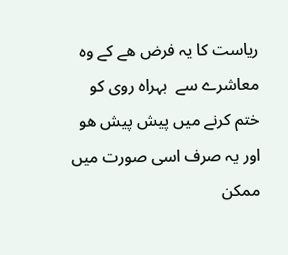ریاست کا یہ فرض ھے کے وہ معاشرے سے  بہراہ روی کو ختم کرنے میں پیش پیش ھو اور یہ صرف اسی صورت میں ممکن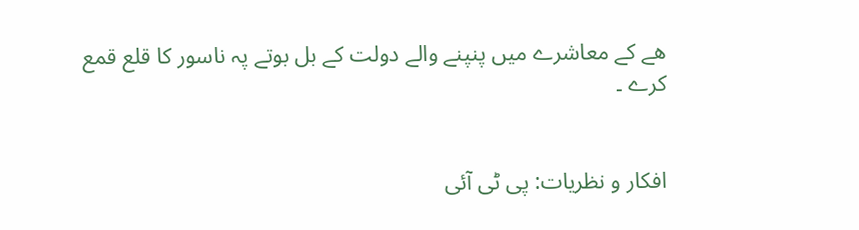ھے کے معاشرے میں پنپنے والے دولت کے بل بوتے پہ ناسور کا قلع قمع کرے ۔


افکار و نظریات: پی ٹی آئی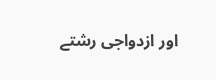اور ازدواجی رشتے